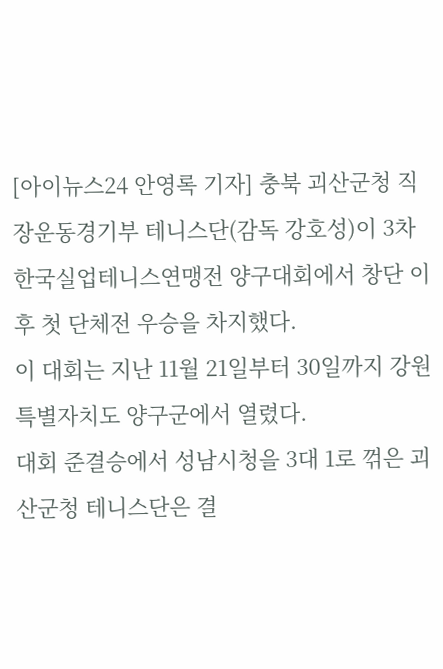[아이뉴스24 안영록 기자] 충북 괴산군청 직장운동경기부 테니스단(감독 강호성)이 3차 한국실업테니스연맹전 양구대회에서 창단 이후 첫 단체전 우승을 차지했다.
이 대회는 지난 11월 21일부터 30일까지 강원특별자치도 양구군에서 열렸다.
대회 준결승에서 성남시청을 3대 1로 꺾은 괴산군청 테니스단은 결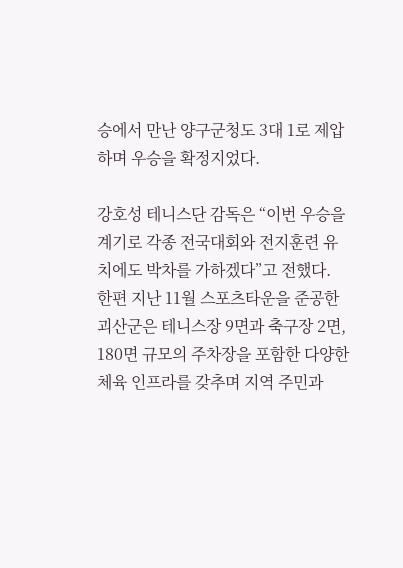승에서 만난 양구군청도 3대 1로 제압하며 우승을 확정지었다.

강호성 테니스단 감독은 “이번 우승을 계기로 각종 전국대회와 전지훈련 유치에도 박차를 가하겠다”고 전했다.
한편 지난 11월 스포츠타운을 준공한 괴산군은 테니스장 9면과 축구장 2면, 180면 규모의 주차장을 포함한 다양한 체육 인프라를 갖추며 지역 주민과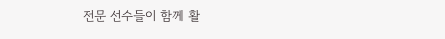전문 선수들이 함께 활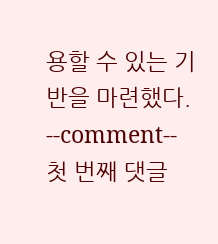용할 수 있는 기반을 마련했다.
--comment--
첫 번째 댓글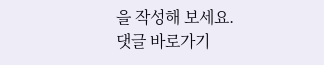을 작성해 보세요.
댓글 바로가기